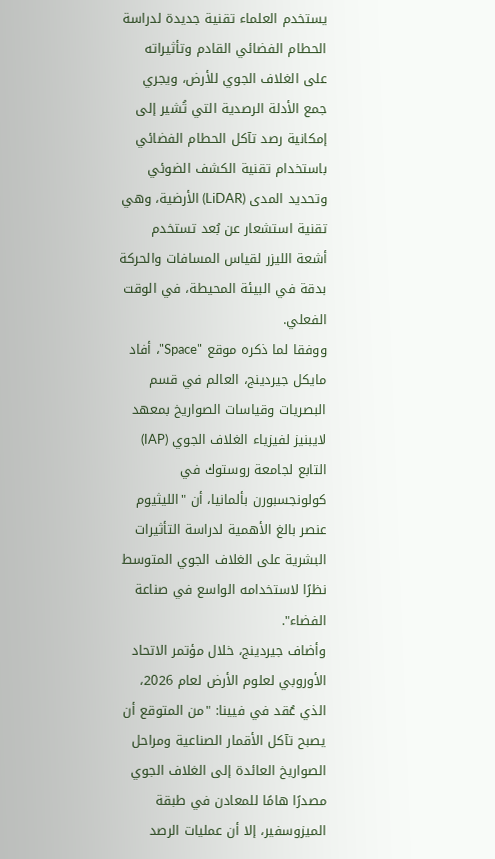يستخدم العلماء تقنية جديدة لدراسة الحطام الفضائي القادم وتأثيراته على الغلاف الجوي للأرض، ويجري جمع الأدلة الرصدية التي تُشير إلى إمكانية رصد تآكل الحطام الفضائي باستخدام تقنية الكشف الضوئي وتحديد المدى (LiDAR) الأرضية، وهي تقنية استشعار عن بُعد تستخدم أشعة الليزر لقياس المسافات والحركة بدقة في البيئة المحيطة، في الوقت الفعلي.
ووفقا لما ذكره موقع "Space"، أفاد مايكل جيردينج، العالم في قسم البصريات وقياسات الصواريخ بمعهد لايبنيز لفيزياء الغلاف الجوي (IAP) التابع لجامعة روستوك في كولونجسبورن بألمانيا، أن "الليثيوم عنصر بالغ الأهمية لدراسة التأثيرات البشرية على الغلاف الجوي المتوسط نظرًا لاستخدامه الواسع في صناعة الفضاء".
وأضاف جيردينج، خلال مؤتمر الاتحاد الأوروبي لعلوم الأرض لعام 2026، الذي عُقد في فيينا: "من المتوقع أن يصبح تآكل الأقمار الصناعية ومراحل الصواريخ العائدة إلى الغلاف الجوي مصدرًا هامًا للمعادن في طبقة الميزوسفير، إلا أن عمليات الرصد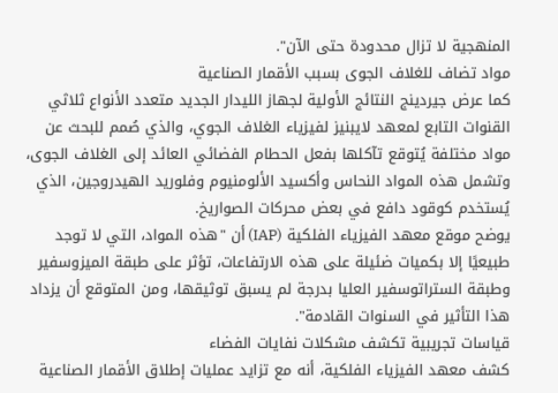المنهجية لا تزال محدودة حتى الآن".
مواد تضاف للغلاف الجوى بسبب الأقمار الصناعية
كما عرض جيردينج النتائج الأولية لجهاز الليدار الجديد متعدد الأنواع ثلاثي القنوات التابع لمعهد لايبنيز لفيزياء الغلاف الجوي، والذي صُمم للبحث عن مواد مختلفة يُتوقع تآكلها بفعل الحطام الفضائي العائد إلى الغلاف الجوى، وتشمل هذه المواد النحاس وأكسيد الألومنيوم وفلوريد الهيدروجين، الذي يُستخدم كوقود دافع في بعض محركات الصواريخ.
يوضح موقع معهد الفيزياء الفلكية (IAP) أن "هذه المواد، التي لا توجد طبيعيًا إلا بكميات ضئيلة على هذه الارتفاعات، تؤثر على طبقة الميزوسفير وطبقة الستراتوسفير العليا بدرجة لم يسبق توثيقها، ومن المتوقع أن يزداد هذا التأثير في السنوات القادمة".
قياسات تجريبية تكشف مشكلات نفايات الفضاء
كشف معهد الفيزياء الفلكية، أنه مع تزايد عمليات إطلاق الأقمار الصناعية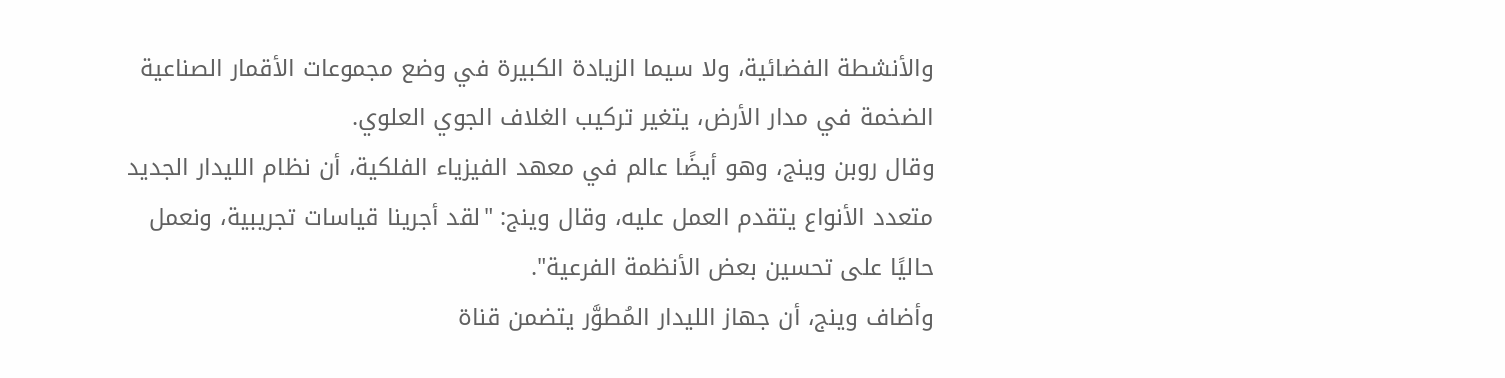والأنشطة الفضائية، ولا سيما الزيادة الكبيرة في وضع مجموعات الأقمار الصناعية الضخمة في مدار الأرض، يتغير تركيب الغلاف الجوي العلوي.
وقال روبن وينج، وهو أيضًا عالم في معهد الفيزياء الفلكية، أن نظام الليدار الجديد متعدد الأنواع يتقدم العمل عليه، وقال وينج: "لقد أجرينا قياسات تجريبية، ونعمل حاليًا على تحسين بعض الأنظمة الفرعية".
وأضاف وينج، أن جهاز الليدار المُطوَّر يتضمن قناة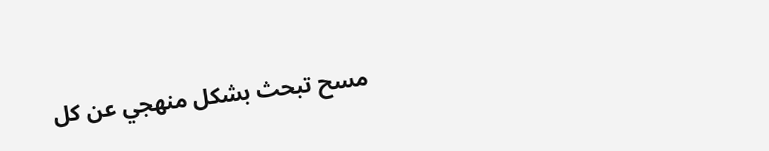مسح تبحث بشكل منهجي عن كل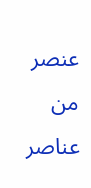عنصر من عناصر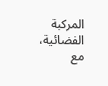المركبة الفضائية، مع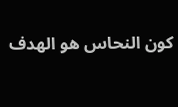كون النحاس هو الهدف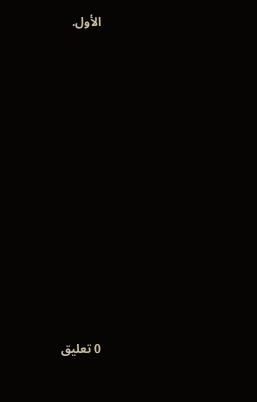الأول.

















0 تعليق